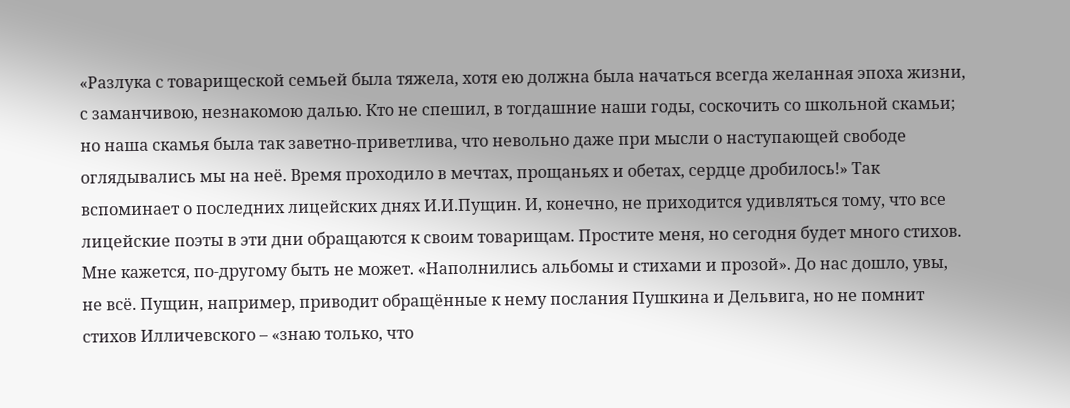«Разлука с товарищеской семьей была тяжела, хотя ею должна была начаться всегда желанная эпоха жизни, с заманчивою, незнакомою далью. Кто не спешил, в тогдашние наши годы, соскочить со школьной скамьи; но наша скамья была так заветно-приветлива, что невольно даже при мысли о наступающей свободе оглядывались мы на неё. Время проходило в мечтах, прощаньях и обетах, сердце дробилось!» Так вспоминает о последних лицейских днях И.И.Пущин. И, конечно, не приходится удивляться тому, что все лицейские поэты в эти дни обращаются к своим товарищам. Простите меня, но сегодня будет много стихов. Мне кажется, по-другому быть не может. «Наполнились альбомы и стихами и прозой». До нас дошло, увы, не всё. Пущин, например, приводит обращённые к нему послания Пушкина и Дельвига, но не помнит стихов Илличевского – «знаю только, что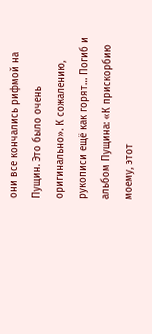они все кончались рифмой на Пущин. Это было очень оригинально». К сожалению, рукописи ещё как горят… Погиб и альбом Пущина: «К прискорбию моему, этот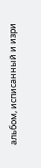альбом, исписанный и изри